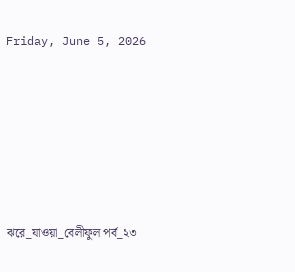Friday, June 5, 2026







ঝরে_যাওয়া_বেলীফুল পর্ব_২৩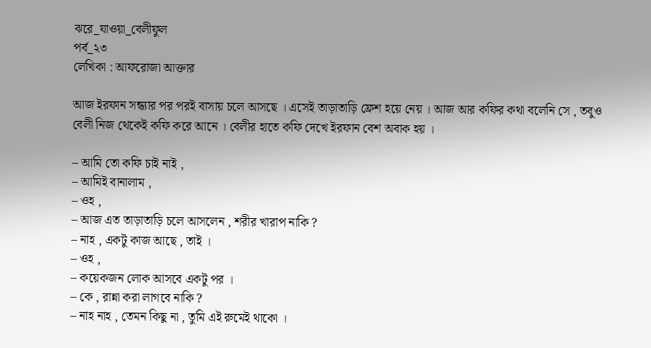ঝরে_যাওয়া_বেলীফুল
পর্ব_২৩
লেখিকা : আফরোজা আক্তার

আজ ইরফান সন্ধ্যার পর পরই বাসায় চলে আসছে । এসেই তাড়াতাড়ি ফ্রেশ হয়ে নেয় । আজ আর কফির কথা বলেনি সে , তবুও বেলী নিজ থেকেই কফি করে আনে । বেলীর হাতে কফি দেখে ইরফান বেশ অবাক হয় ।

– আমি তো কফি চাই নাই ,
– আমিই বানালাম ,
– ওহ ,
– আজ এত তাড়াতাড়ি চলে আসলেন , শরীর খারাপ নাকি ?
– নাহ , একটু কাজ আছে , তাই ।
– ওহ ,
– কয়েকজন লোক আসবে একটু পর ।
– কে , রান্না করা লাগবে নাকি ?
– নাহ নাহ , তেমন কিছু না , তুমি এই রুমেই থাকো ।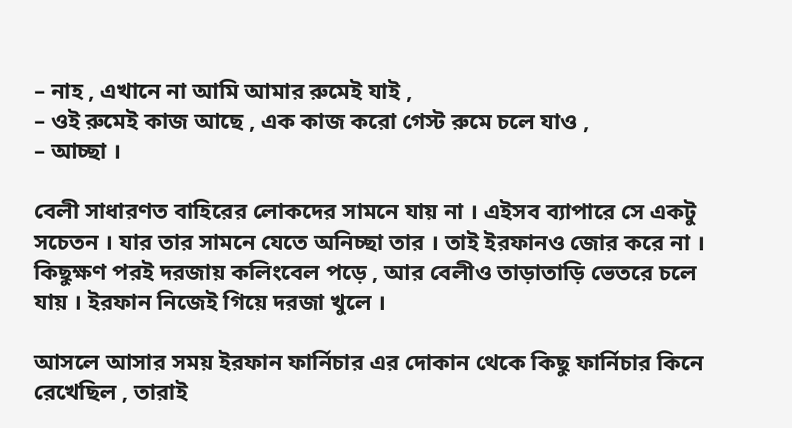– নাহ , এখানে না আমি আমার রুমেই যাই ,
– ওই রুমেই কাজ আছে , এক কাজ করো গেস্ট রুমে চলে যাও ,
– আচ্ছা ।

বেলী সাধারণত বাহিরের লোকদের সামনে যায় না । এইসব ব্যাপারে সে একটু সচেতন । যার তার সামনে যেতে অনিচ্ছা তার । তাই ইরফানও জোর করে না । কিছুক্ষণ পরই দরজায় কলিংবেল পড়ে , আর বেলীও তাড়াতাড়ি ভেতরে চলে যায় । ইরফান নিজেই গিয়ে দরজা খুলে ।

আসলে আসার সময় ইরফান ফার্নিচার এর দোকান থেকে কিছু ফার্নিচার কিনে রেখেছিল , তারাই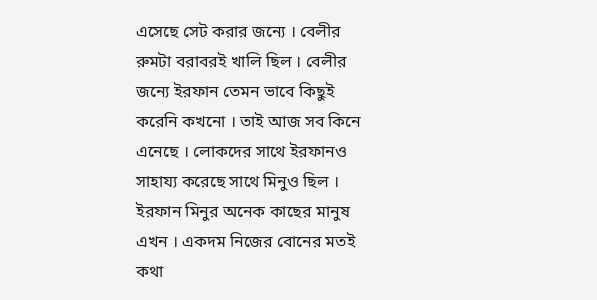এসেছে সেট করার জন্যে । বেলীর রুমটা বরাবরই খালি ছিল । বেলীর জন্যে ইরফান তেমন ভাবে কিছুই করেনি কখনো । তাই আজ সব কিনে এনেছে । লোকদের সাথে ইরফানও সাহায্য করেছে সাথে মিনুও ছিল । ইরফান মিনুর অনেক কাছের মানুষ এখন । একদম নিজের বোনের মতই কথা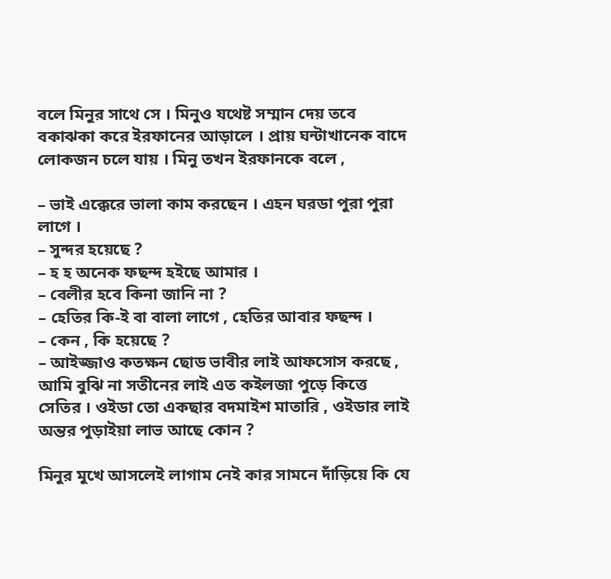বলে মিনুর সাথে সে । মিনুও যথেষ্ট সম্মান দেয় তবে বকাঝকা করে ইরফানের আড়ালে । প্রায় ঘন্টাখানেক বাদে লোকজন চলে যায় । মিনু তখন ইরফানকে বলে ,

– ভাই এক্কেরে ভালা কাম করছেন । এহন ঘরডা পুরা পুরা লাগে ।
– সুন্দর হয়েছে ?
– হ হ অনেক ফছন্দ হইছে আমার ।
– বেলীর হবে কিনা জানি না ?
– হেতির কি-ই বা বালা লাগে , হেতির আবার ফছন্দ ।
– কেন , কি হয়েছে ?
– আইজ্জাও কতক্ষন ছোড ভাবীর লাই আফসোস করছে , আমি বুঝি না সতীনের লাই এত কইলজা পুড়ে কিত্তে সেতির । ওইডা তো একছার বদমাইশ মাতারি , ওইডার লাই অন্তর পুড়াইয়া লাভ আছে কোন ?

মিনুর মুখে আসলেই লাগাম নেই কার সামনে দাঁড়িয়ে কি যে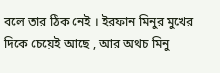বলে তার ঠিক নেই । ইরফান মিনুর মুখের দিকে চেয়েই আছে , আর অথচ মিনু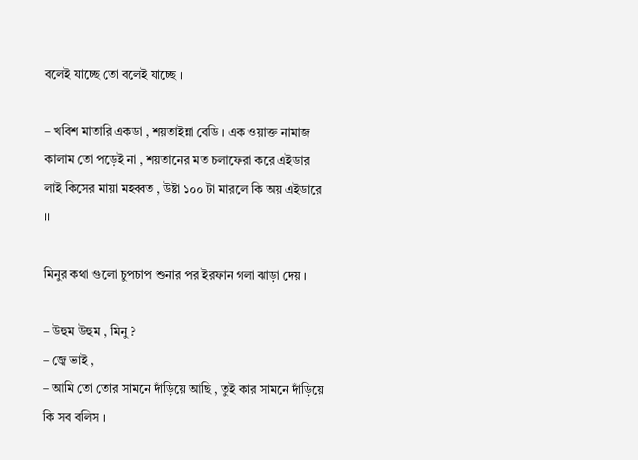বলেই যাচ্ছে তো বলেই যাচ্ছে ।

– খবিশ মাতারি একডা , শয়তাইন্না বেডি । এক ওয়াক্ত নামাজ কালাম তো পড়েই না , শয়তানের মত চলাফেরা করে এইডার লাই কিসের মায়া মহব্বত , উষ্টা ১০০ টা মারলে কি অয় এইডারে ।।

মিনুর কথা গুলো চুপচাপ শুনার পর ইরফান গলা ঝাড়া দেয় ।

– উহুম উহুম , মিনু ?
– জ্বে ভাই ,
– আমি তো তোর সামনে দাঁড়িয়ে আছি , তুই কার সামনে দাঁড়িয়ে কি সব বলিস ।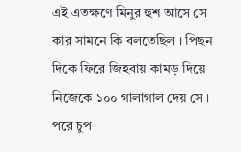এই এতক্ষণে মিনুর হুশ আসে সে কার সামনে কি বলতেছিল । পিছন দিকে ফিরে জিহবায় কামড় দিয়ে নিজেকে ১০০ গালাগাল দেয় সে । পরে চুপ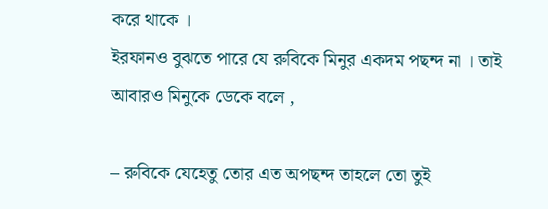করে থাকে ।
ইরফানও বুঝতে পারে যে রুবিকে মিনুর একদম পছন্দ না । তাই আবারও মিনুকে ডেকে বলে ,

– রুবিকে যেহেতু তোর এত অপছন্দ তাহলে তো তুই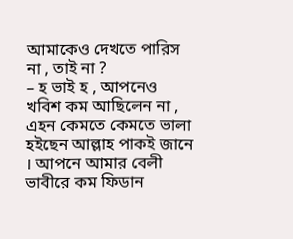আমাকেও দেখতে পারিস না , তাই না ?
– হ ভাই হ , আপনেও খবিশ কম আছিলেন না , এহন কেমতে কেমতে ভালা হইছেন আল্লাহ পাকই জানে । আপনে আমার বেলী ভাবীরে কম ফিডান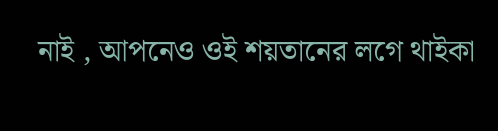নাই , আপনেও ওই শয়তানের লগে থাইকা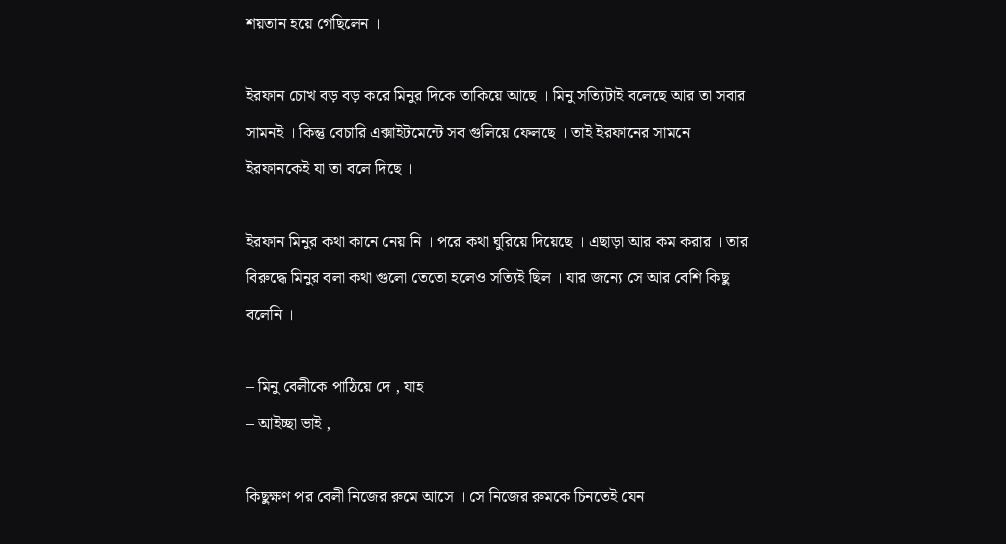শয়তান হয়ে গেছিলেন ।

ইরফান চোখ বড় বড় করে মিনুর দিকে তাকিয়ে আছে । মিনু সত্যিটাই বলেছে আর তা সবার সামনই । কিন্তু বেচারি এক্সাইটমেন্টে সব গুলিয়ে ফেলছে । তাই ইরফানের সামনে ইরফানকেই যা তা বলে দিছে ।

ইরফান মিনুর কথা কানে নেয় নি । পরে কথা ঘুরিয়ে দিয়েছে । এছাড়া আর কম করার । তার বিরুদ্ধে মিনুর বলা কথা গুলো তেতো হলেও সত্যিই ছিল । যার জন্যে সে আর বেশি কিছু বলেনি ।

– মিনু বেলীকে পাঠিয়ে দে , যাহ
– আইচ্ছা ভাই ,

কিছুক্ষণ পর বেলী নিজের রুমে আসে । সে নিজের রুমকে চিনতেই যেন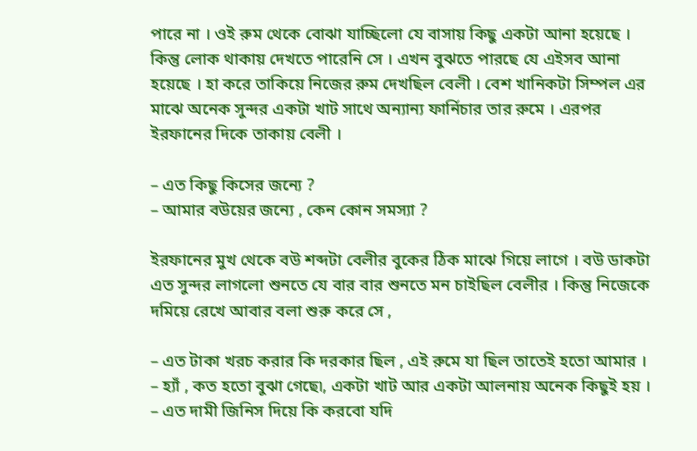পারে না । ওই রুম থেকে বোঝা যাচ্ছিলো যে বাসায় কিছু একটা আনা হয়েছে । কিন্তু লোক থাকায় দেখতে পারেনি সে । এখন বুঝতে পারছে যে এইসব আনা হয়েছে । হা করে তাকিয়ে নিজের রুম দেখছিল বেলী । বেশ খানিকটা সিম্পল এর মাঝে অনেক সুন্দর একটা খাট সাথে অন্যান্য ফার্নিচার তার রুমে । এরপর ইরফানের দিকে তাকায় বেলী ।

– এত কিছু কিসের জন্যে ?
– আমার বউয়ের জন্যে , কেন কোন সমস্যা ?

ইরফানের মুখ থেকে বউ শব্দটা বেলীর বুকের ঠিক মাঝে গিয়ে লাগে । বউ ডাকটা এত সুন্দর লাগলো শুনতে যে বার বার শুনতে মন চাইছিল বেলীর । কিন্তু নিজেকে দমিয়ে রেখে আবার বলা শুরু করে সে ,

– এত টাকা খরচ করার কি দরকার ছিল , এই রুমে যা ছিল তাতেই হতো আমার ।
– হ্যাঁ , কত হতো বুঝা গেছে৷, একটা খাট আর একটা আলনায় অনেক কিছুই হয় ।
– এত দামী জিনিস দিয়ে কি করবো যদি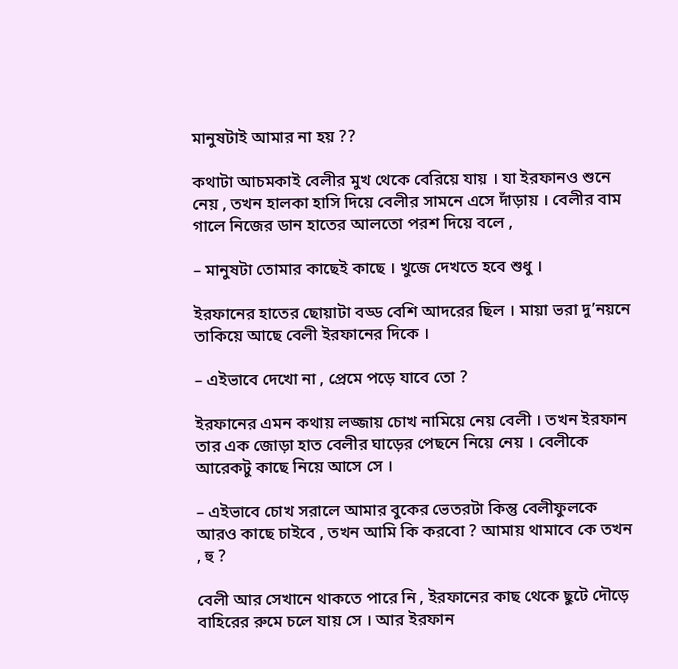মানুষটাই আমার না হয় ??

কথাটা আচমকাই বেলীর মুখ থেকে বেরিয়ে যায় । যা ইরফানও শুনে নেয় , তখন হালকা হাসি দিয়ে বেলীর সামনে এসে দাঁড়ায় । বেলীর বাম গালে নিজের ডান হাতের আলতো পরশ দিয়ে বলে ,

– মানুষটা তোমার কাছেই কাছে । খুজে দেখতে হবে শুধু ।

ইরফানের হাতের ছোয়াটা বড্ড বেশি আদরের ছিল । মায়া ভরা দু’নয়নে তাকিয়ে আছে বেলী ইরফানের দিকে ।

– এইভাবে দেখো না , প্রেমে পড়ে যাবে তো ?

ইরফানের এমন কথায় লজ্জায় চোখ নামিয়ে নেয় বেলী । তখন ইরফান তার এক জোড়া হাত বেলীর ঘাড়ের পেছনে নিয়ে নেয় । বেলীকে আরেকটু কাছে নিয়ে আসে সে ।

– এইভাবে চোখ সরালে আমার বুকের ভেতরটা কিন্তু বেলীফুলকে আরও কাছে চাইবে , তখন আমি কি করবো ? আমায় থামাবে কে তখন , হু ?

বেলী আর সেখানে থাকতে পারে নি , ইরফানের কাছ থেকে ছুটে দৌড়ে বাহিরের রুমে চলে যায় সে । আর ইরফান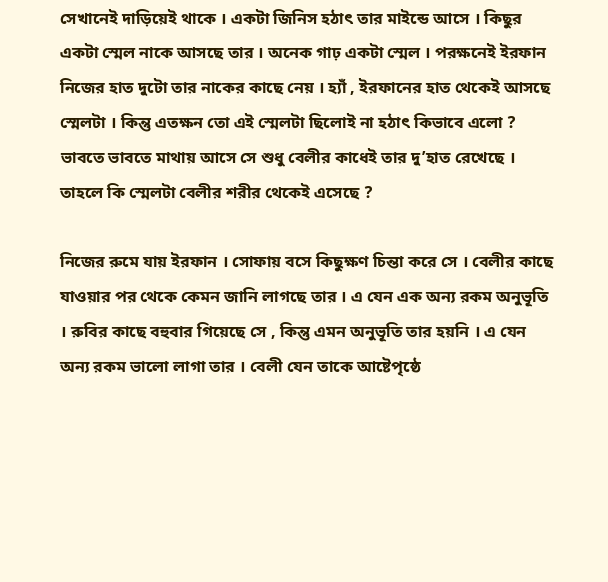সেখানেই দাড়িয়েই থাকে । একটা জিনিস হঠাৎ তার মাইন্ডে আসে । কিছুর একটা স্মেল নাকে আসছে তার । অনেক গাঢ় একটা স্মেল । পরক্ষনেই ইরফান নিজের হাত দুটো তার নাকের কাছে নেয় । হ্যাঁ , ইরফানের হাত থেকেই আসছে স্মেলটা । কিন্তু এতক্ষন তো এই স্মেলটা ছিলোই না হঠাৎ কিভাবে এলো ? ভাবতে ভাবতে মাথায় আসে সে শুধু বেলীর কাধেই তার দু’হাত রেখেছে । তাহলে কি স্মেলটা বেলীর শরীর থেকেই এসেছে ?

নিজের রুমে যায় ইরফান । সোফায় বসে কিছুক্ষণ চিন্তা করে সে । বেলীর কাছে যাওয়ার পর থেকে কেমন জানি লাগছে তার । এ যেন এক অন্য রকম অনুভূতি । রুবির কাছে বহুবার গিয়েছে সে , কিন্তু এমন অনুভূতি তার হয়নি । এ যেন অন্য রকম ভালো লাগা তার । বেলী যেন তাকে আষ্টেপৃষ্ঠে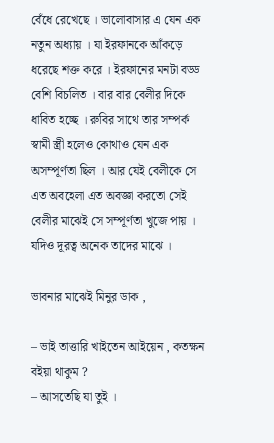বেঁধে রেখেছে । ভালোবাসার এ যেন এক নতুন অধ্যায় । যা ইরফানকে আঁকড়ে ধরেছে শক্ত করে । ইরফানের মনটা বড্ড বেশি বিচলিত । বার বার বেলীর দিকে ধাবিত হচ্ছে । রুবির সাথে তার সম্পর্ক স্বামী স্ত্রী হলেও কোথাও যেন এক অসম্পূর্ণতা ছিল । আর যেই বেলীকে সে এত অবহেলা এত অবজ্ঞা করতো সেই বেলীর মাঝেই সে সম্পূর্ণতা খুজে পায় । যদিও দূরত্ব অনেক তাদের মাঝে ।

ভাবনার মাঝেই মিনুর ডাক ,

– ভাই তাত্তারি খাইতেন আইয়েন , কতক্ষন বইয়া থাকুম ?
– আসতেছি যা তুই ।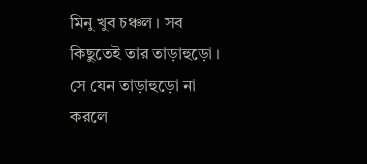মিনু খুব চঞ্চল । সব কিছুতেই তার তাড়াহুড়ো । সে যেন তাড়াহুড়ো না করলে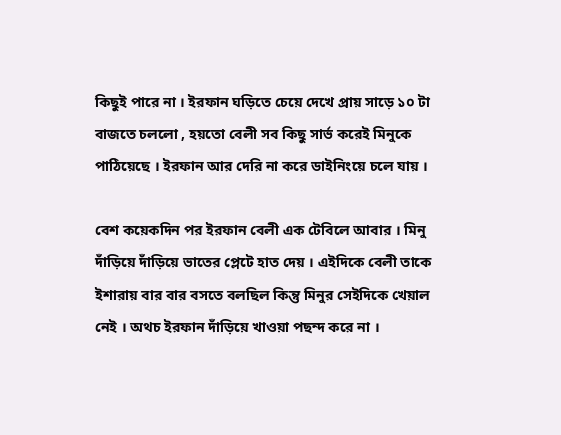কিছুই পারে না । ইরফান ঘড়িতে চেয়ে দেখে প্রায় সাড়ে ১০ টা বাজতে চললো , হয়তো বেলী সব কিছু সার্ভ করেই মিনুকে পাঠিয়েছে । ইরফান আর দেরি না করে ডাইনিংয়ে চলে যায় ।

বেশ কয়েকদিন পর ইরফান বেলী এক টেবিলে আবার । মিনু দাঁড়িয়ে দাঁড়িয়ে ভাতের প্লেটে হাত দেয় । এইদিকে বেলী তাকে ইশারায় বার বার বসতে বলছিল কিন্তু মিনুর সেইদিকে খেয়াল নেই । অথচ ইরফান দাঁড়িয়ে খাওয়া পছন্দ করে না ।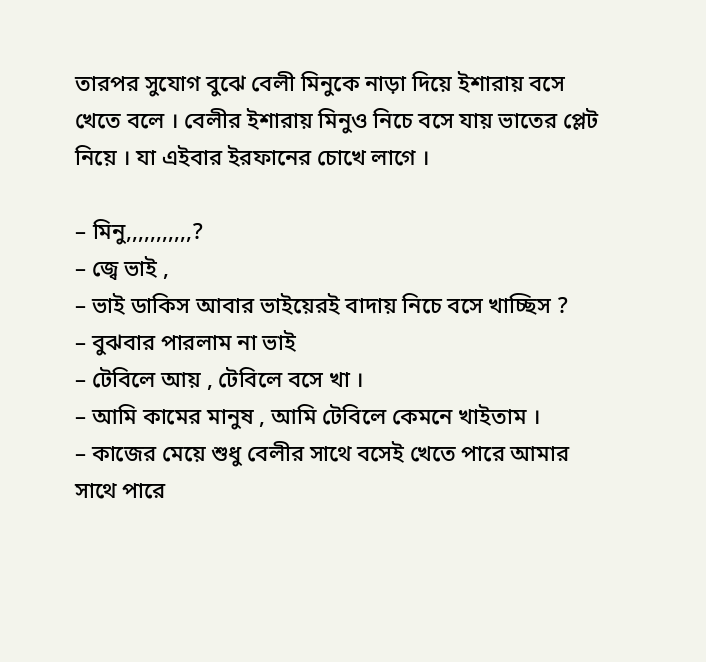তারপর সুযোগ বুঝে বেলী মিনুকে নাড়া দিয়ে ইশারায় বসে খেতে বলে । বেলীর ইশারায় মিনুও নিচে বসে যায় ভাতের প্লেট নিয়ে । যা এইবার ইরফানের চোখে লাগে ।

– মিনু,,,,,,,,,,,?
– জ্বে ভাই ,
– ভাই ডাকিস আবার ভাইয়েরই বাদায় নিচে বসে খাচ্ছিস ?
– বুঝবার পারলাম না ভাই
– টেবিলে আয় , টেবিলে বসে খা ।
– আমি কামের মানুষ , আমি টেবিলে কেমনে খাইতাম ।
– কাজের মেয়ে শুধু বেলীর সাথে বসেই খেতে পারে আমার সাথে পারে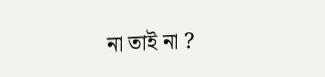না তাই না ?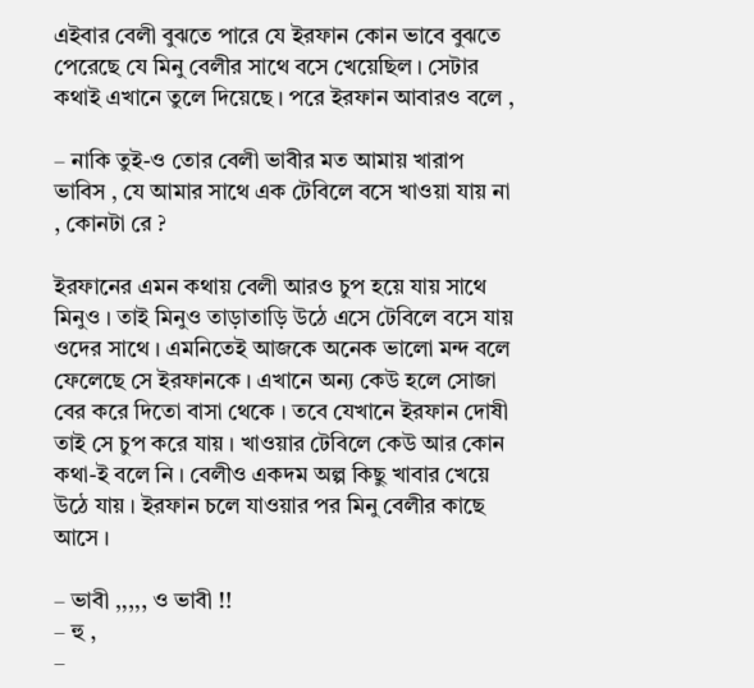এইবার বেলী বুঝতে পারে যে ইরফান কোন ভাবে বুঝতে পেরেছে যে মিনু বেলীর সাথে বসে খেয়েছিল । সেটার কথাই এখানে তুলে দিয়েছে । পরে ইরফান আবারও বলে ,

– নাকি তুই-ও তোর বেলী ভাবীর মত আমায় খারাপ ভাবিস , যে আমার সাথে এক টেবিলে বসে খাওয়া যায় না , কোনটা রে ?

ইরফানের এমন কথায় বেলী আরও চুপ হয়ে যায় সাথে মিনুও । তাই মিনুও তাড়াতাড়ি উঠে এসে টেবিলে বসে যায় ওদের সাথে । এমনিতেই আজকে অনেক ভালো মন্দ বলে ফেলেছে সে ইরফানকে । এখানে অন্য কেউ হলে সোজা বের করে দিতো বাসা থেকে । তবে যেখানে ইরফান দোষী তাই সে চুপ করে যায় । খাওয়ার টেবিলে কেউ আর কোন কথা-ই বলে নি । বেলীও একদম অল্প কিছু খাবার খেয়ে উঠে যায় । ইরফান চলে যাওয়ার পর মিনু বেলীর কাছে আসে ।

– ভাবী ,,,,, ও ভাবী !!
– হু ,
–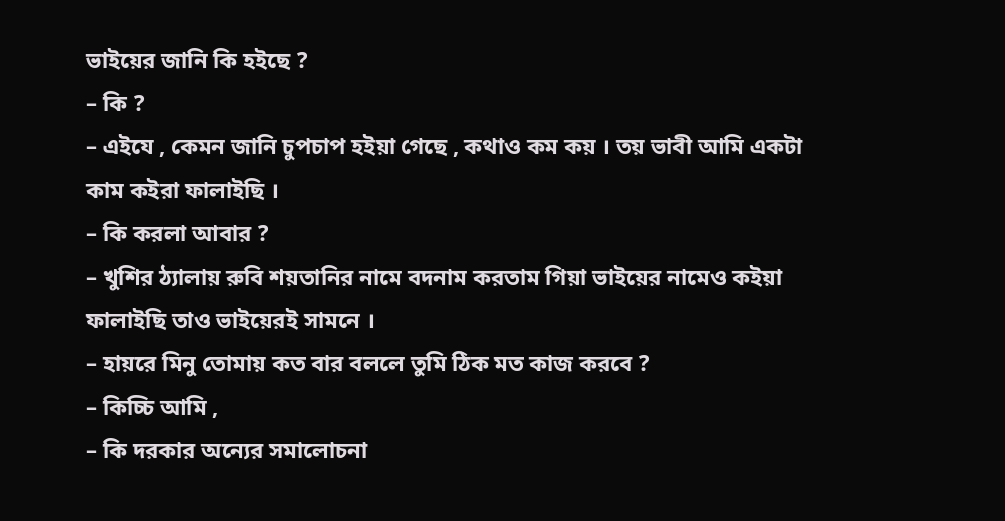ভাইয়ের জানি কি হইছে ?
– কি ?
– এইযে , কেমন জানি চুপচাপ হইয়া গেছে , কথাও কম কয় । তয় ভাবী আমি একটা কাম কইরা ফালাইছি ।
– কি করলা আবার ?
– খুশির ঠ্যালায় রুবি শয়তানির নামে বদনাম করতাম গিয়া ভাইয়ের নামেও কইয়া ফালাইছি তাও ভাইয়েরই সামনে ।
– হায়রে মিনু তোমায় কত বার বললে তুমি ঠিক মত কাজ করবে ?
– কিচ্চি আমি ,
– কি দরকার অন্যের সমালোচনা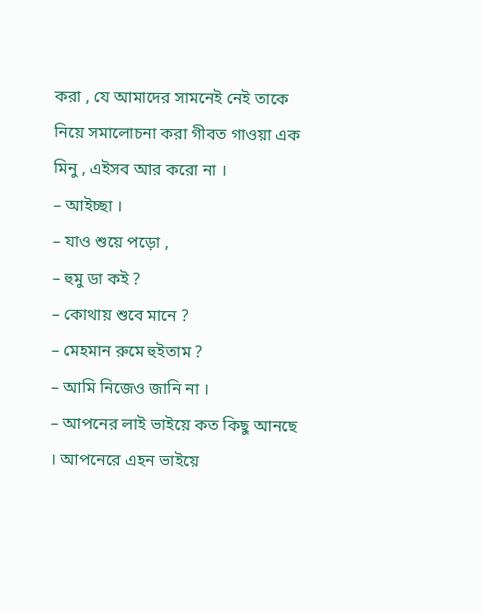করা , যে আমাদের সামনেই নেই তাকে নিয়ে সমালোচনা করা গীবত গাওয়া এক মিনু , এইসব আর করো না ।
– আইচ্ছা ।
– যাও শুয়ে পড়ো ,
– হুমু ডা কই ?
– কোথায় শুবে মানে ?
– মেহমান রুমে হুইতাম ?
– আমি নিজেও জানি না ।
– আপনের লাই ভাইয়ে কত কিছু আনছে । আপনেরে এহন ভাইয়ে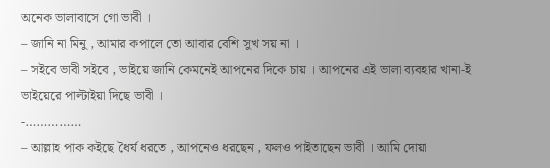অনেক ভালাবাসে গো ভাবী ।
– জানি না মিনু , আমার কপালে তো আবার বেশি সুখ সয় না ।
– সইবে ভাবী সইবে , ভাইয়ে জানি কেমনেই আপনের দিকে চায় । আপনের এই ভালা ব্যবহার খানা-ই ভাইয়েরে পাল্টাইয়া দিছে ভাবী ।
-……………
– আল্লাহ পাক কইছে ধৈর্য ধরতে , আপনেও ধরছেন , ফলও পাইতাছেন ভাবী । আমি দোয়া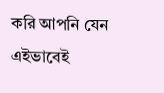করি আপনি যেন এইভাবেই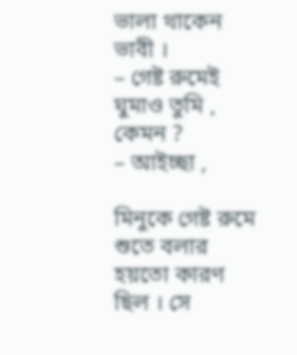ভালা থাকেন ভাবী ।
– গেষ্ট রুমেই ঘুমাও তুমি , কেমন ?
– আইচ্ছা ,

মিনুকে গেষ্ট রুমে শুতে বলার হয়তো কারণ ছিল । সে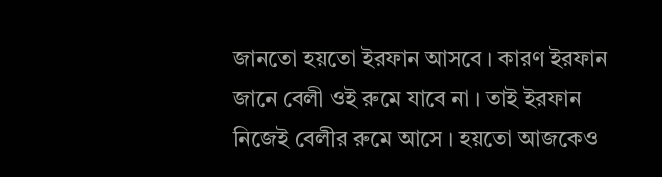জানতো হয়তো ইরফান আসবে । কারণ ইরফান জানে বেলী ওই রুমে যাবে না । তাই ইরফান নিজেই বেলীর রুমে আসে । হয়তো আজকেও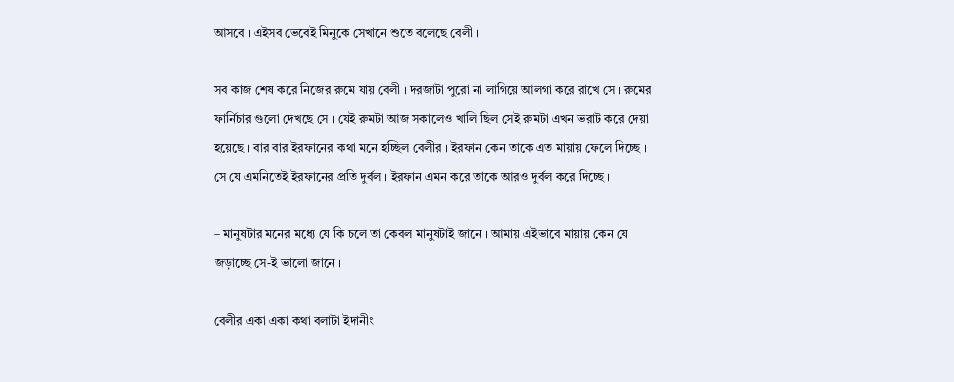আসবে । এইসব ভেবেই মিনুকে সেখানে শুতে বলেছে বেলী ।

সব কাজ শেষ করে নিজের রুমে যায় বেলী । দরজাটা পুরো না লাগিয়ে আলগা করে রাখে সে । রুমের ফার্নিচার গুলো দেখছে সে । যেই রুমটা আজ সকালেও খালি ছিল সেই রুমটা এখন ভরাট করে দেয়া হয়েছে । বার বার ইরফানের কথা মনে হচ্ছিল বেলীর । ইরফান কেন তাকে এত মায়ায় ফেলে দিচ্ছে । সে যে এমনিতেই ইরফানের প্রতি দুর্বল । ইরফান এমন করে তাকে আরও দুর্বল করে দিচ্ছে ।

– মানুষটার মনের মধ্যে যে কি চলে তা কেবল মানুষটাই জানে । আমায় এইভাবে মায়ায় কেন যে জড়াচ্ছে সে-ই ভালো জানে ।

বেলীর একা একা কথা বলাটা ইদানীং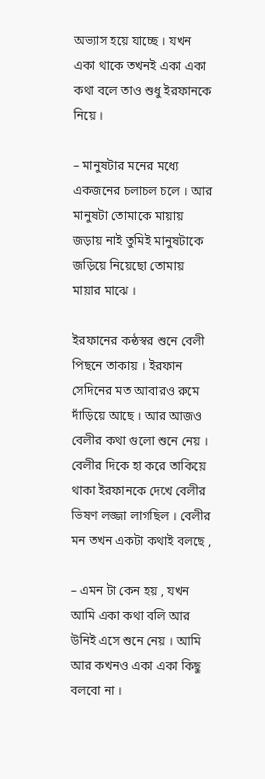অভ্যাস হয়ে যাচ্ছে । যখন একা থাকে তখনই একা একা কথা বলে তাও শুধু ইরফানকে নিয়ে ।

– মানুষটার মনের মধ্যে একজনের চলাচল চলে । আর মানুষটা তোমাকে মায়ায় জড়ায় নাই তুমিই মানুষটাকে জড়িয়ে নিয়েছো তোমায় মায়ার মাঝে ।

ইরফানের কন্ঠস্বর শুনে বেলী পিছনে তাকায় । ইরফান সেদিনের মত আবারও রুমে দাঁড়িয়ে আছে । আর আজও বেলীর কথা গুলো শুনে নেয় । বেলীর দিকে হা করে তাকিয়ে থাকা ইরফানকে দেখে বেলীর ভিষণ লজ্জা লাগছিল । বেলীর মন তখন একটা কথাই বলছে ,

– এমন টা কেন হয় , যখন আমি একা কথা বলি আর উনিই এসে শুনে নেয় । আমি আর কখনও একা একা কিছু বলবো না ।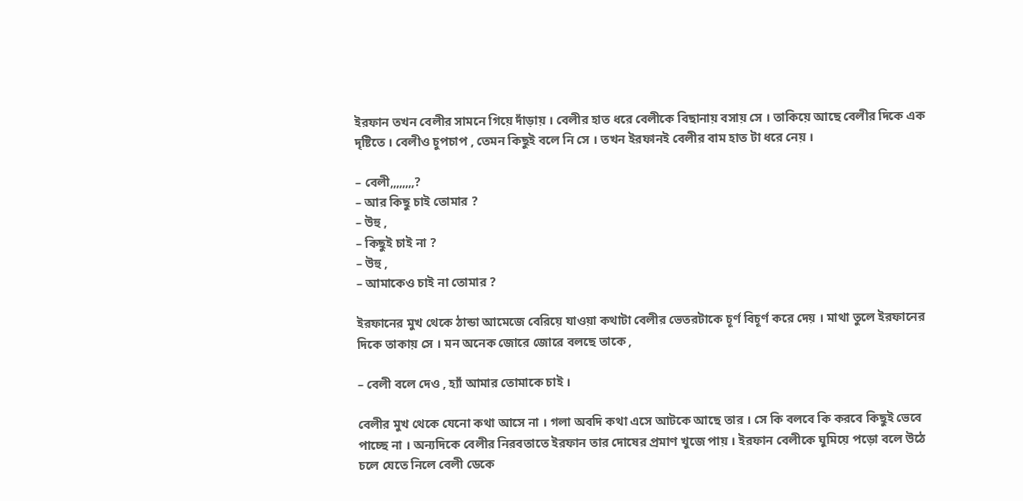ইরফান তখন বেলীর সামনে গিয়ে দাঁড়ায় । বেলীর হাত ধরে বেলীকে বিছানায় বসায় সে । তাকিয়ে আছে বেলীর দিকে এক দৃষ্টিতে । বেলীও চুপচাপ , তেমন কিছুই বলে নি সে । তখন ইরফানই বেলীর বাম হাত টা ধরে নেয় ।

– বেলী,,,,,,,,?
– আর কিছু চাই তোমার ?
– উহু ,
– কিছুই চাই না ?
– উহু ,
– আমাকেও চাই না তোমার ?

ইরফানের মুখ থেকে ঠান্ডা আমেজে বেরিয়ে যাওয়া কথাটা বেলীর ভেতরটাকে চূর্ণ বিচূর্ণ করে দেয় । মাথা তুলে ইরফানের দিকে তাকায় সে । মন অনেক জোরে জোরে বলছে তাকে ,

– বেলী বলে দেও , হ্যাঁ আমার তোমাকে চাই ।

বেলীর মুখ থেকে যেনো কথা আসে না । গলা অবদি কথা এসে আটকে আছে তার । সে কি বলবে কি করবে কিছুই ভেবে পাচ্ছে না । অন্যদিকে বেলীর নিরবতাতে ইরফান তার দোষের প্রমাণ খুজে পায় । ইরফান বেলীকে ঘুমিয়ে পড়ো বলে উঠে চলে যেতে নিলে বেলী ডেকে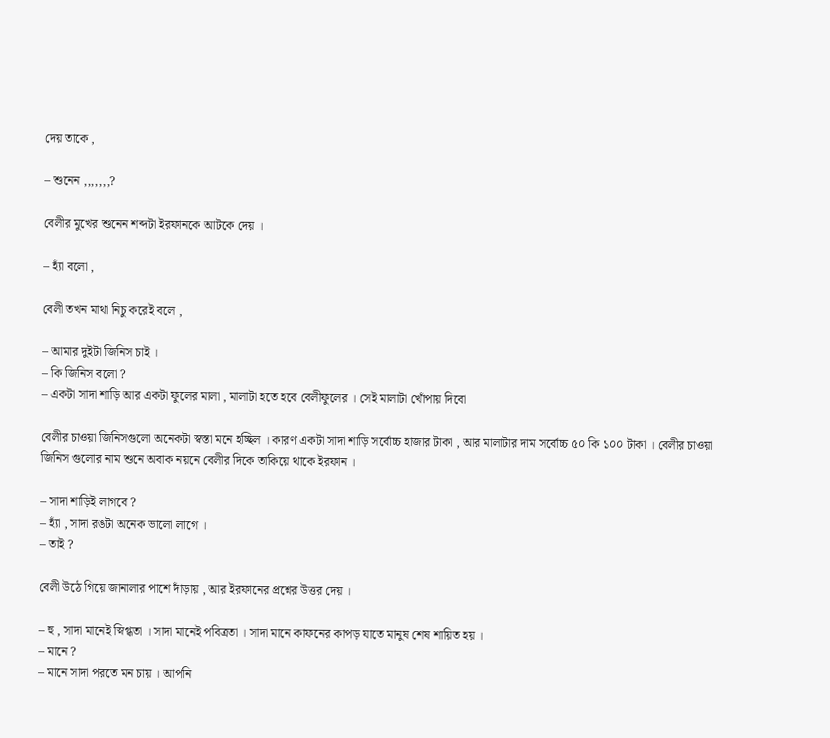দেয় তাকে ,

– শুনেন ,,,,,,,?

বেলীর মুখের শুনেন শব্দটা ইরফানকে আটকে দেয় ।

– হ্যাঁ বলো ,

বেলী তখন মাথা নিচু করেই বলে ,

– আমার দুইটা জিনিস চাই ।
– কি জিনিস বলো ?
– একটা সাদা শাড়ি আর একটা ফুলের মালা , মালাটা হতে হবে বেলীফুলের । সেই মালাটা খোঁপায় দিবো

বেলীর চাওয়া জিনিসগুলো অনেকটা স্বস্তা মনে হচ্ছিল । কারণ একটা সাদা শাড়ি সর্বোচ্চ হাজার টাকা , আর মালাটার দাম সর্বোচ্চ ৫০ কি ১০০ টাকা । বেলীর চাওয়া জিনিস গুলোর নাম শুনে অবাক নয়নে বেলীর দিকে তাকিয়ে থাকে ইরফান ।

– সাদা শাড়িই লাগবে ?
– হ্যাঁ , সাদা রঙটা অনেক ভালো লাগে ।
– তাই ?

বেলী উঠে গিয়ে জানালার পাশে দাঁড়ায় , আর ইরফানের প্রশ্নের উত্তর দেয় ।

– হু , সাদা মানেই স্নিগ্ধতা । সাদা মানেই পবিত্রতা । সাদা মানে কাফনের কাপড় যাতে মানুষ শেষ শায়িত হয় ।
– মানে ?
– মানে সাদা পরতে মন চায় । আপনি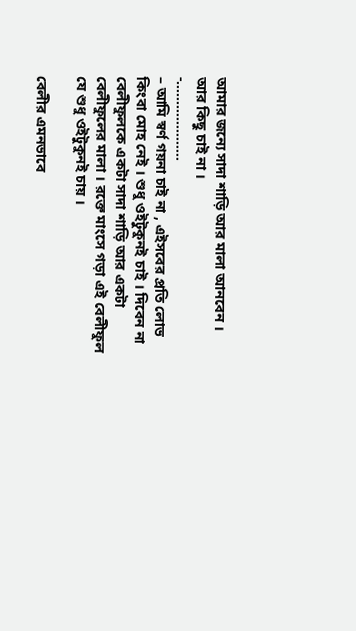আমার জন্যে সাদা শাড়ি আর মালা আনবেন । আর কিছু চাই না ।
-………………..
– আমি স্বর্ণ গয়না চাই না , এইসবের প্রতি লোভ কিংবা মোহ নেই । শুধু ওইটুকুনই চাই । দিবেন না বেলীফুলকে একটা সাদা শাড়ি আর একটা বেলীফুলের মালা । রক্তে মাংসে গড়া এই বেলীফুল যে শুধু ওইটুকুনই চায় ।

বেলীর এমনভাবে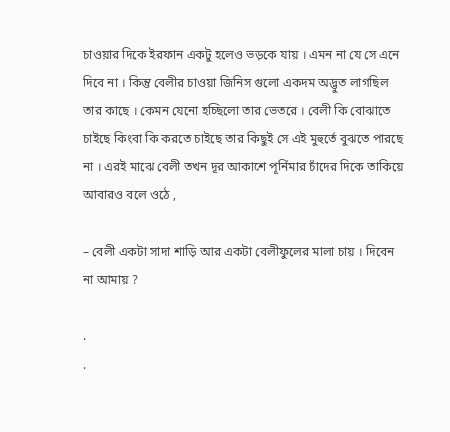চাওয়ার দিকে ইরফান একটু হলেও ভড়কে যায় । এমন না যে সে এনে দিবে না । কিন্তু বেলীর চাওয়া জিনিস গুলো একদম অদ্ভুত লাগছিল তার কাছে । কেমন যেনো হচ্ছিলো তার ভেতরে । বেলী কি বোঝাতে চাইছে কিংবা কি করতে চাইছে তার কিছুই সে এই মুহুর্তে বুঝতে পারছে না । এরই মাঝে বেলী তখন দূর আকাশে পূর্নিমার চাঁদের দিকে তাকিয়ে আবারও বলে ওঠে ,

– বেলী একটা সাদা শাড়ি আর একটা বেলীফুলের মালা চায় । দিবেন না আমায় ?

.
.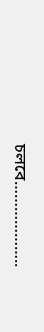চলবে………………..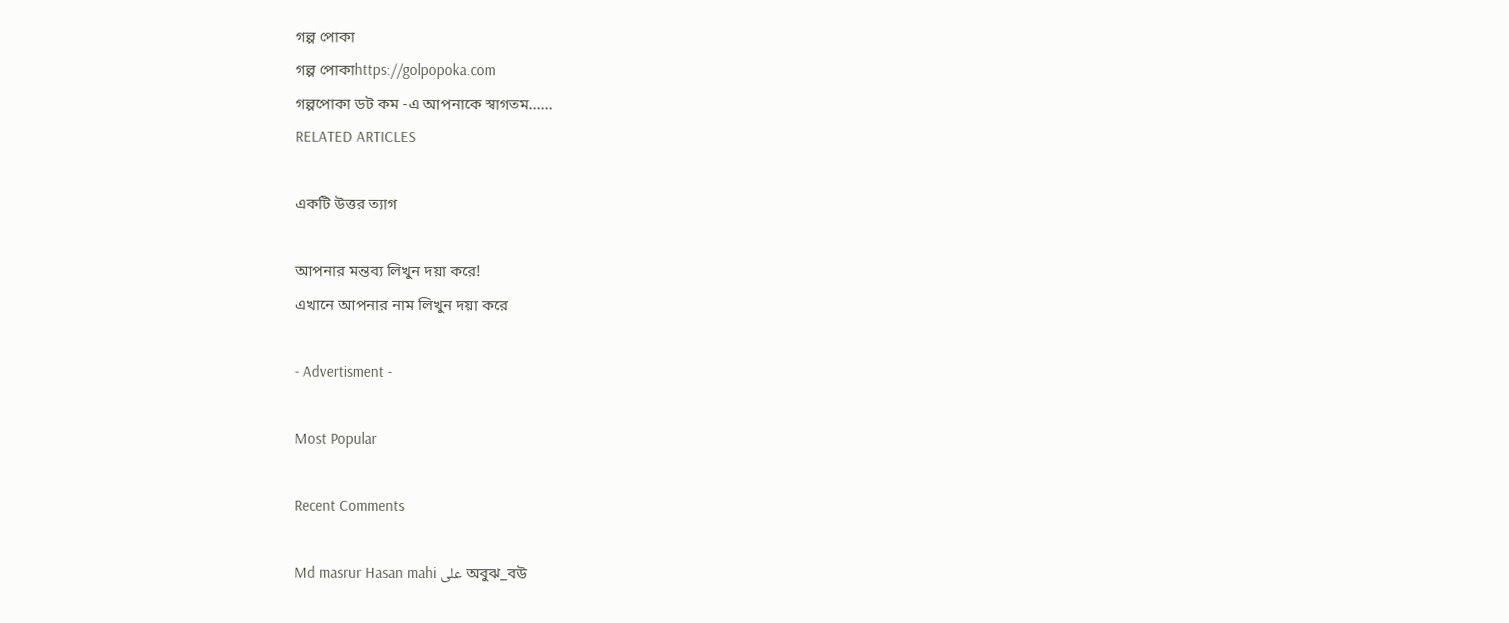গল্প পোকা
গল্প পোকাhttps://golpopoka.com
গল্পপোকা ডট কম -এ আপনাকে স্বাগতম......
RELATED ARTICLES

একটি উত্তর ত্যাগ

আপনার মন্তব্য লিখুন দয়া করে!
এখানে আপনার নাম লিখুন দয়া করে

- Advertisment -

Most Popular

Recent Comments

Md masrur Hasan mahi على অবুঝ_বউ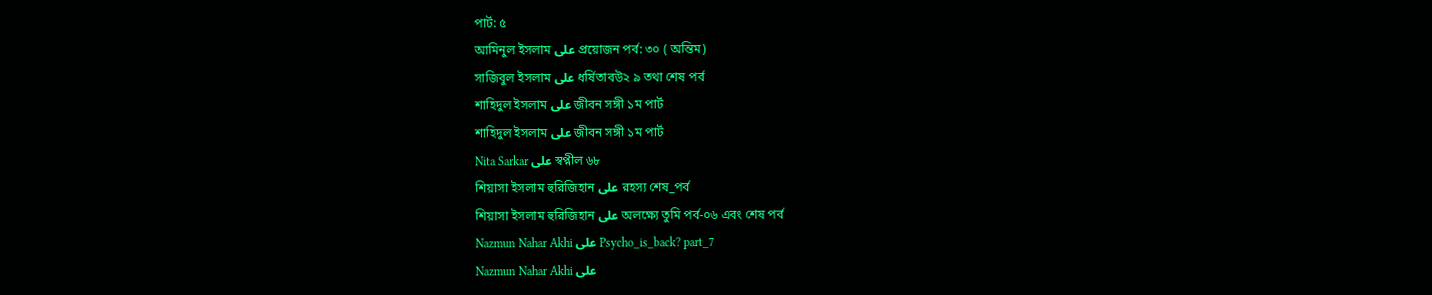পার্ট: ৫
আমিনুল ইসলাম على প্রয়োজন পর্ব: ৩০ ( অন্তিম)
সাজিবুল ইসলাম على ধর্ষিতাবউ২ ৯ তথা শেষ পর্ব
শাহিদুল ইসলাম على জীবন সঙ্গী ১ম পার্ট
শাহিদুল ইসলাম على জীবন সঙ্গী ১ম পার্ট
Nita Sarkar على স্বপ্নীল ৬৮
শিয়াসা ইসলাম হুরিজিহান على রহস্য শেষ_পর্ব
শিয়াসা ইসলাম হুরিজিহান على অলক্ষ্যে তুমি পর্ব-০৬ এবং শেষ পর্ব
Nazmun Nahar Akhi على Psycho_is_back? part_7
Nazmun Nahar Akhi على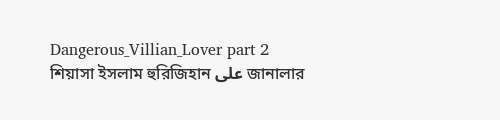Dangerous_Villian_Lover part 2
শিয়াসা ইসলাম হুরিজিহান على জানালার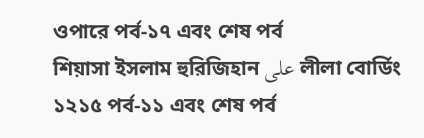ওপারে পর্ব-১৭ এবং শেষ পর্ব
শিয়াসা ইসলাম হুরিজিহান على লীলা বোর্ডিং ১২১৫ পর্ব-১১ এবং শেষ পর্ব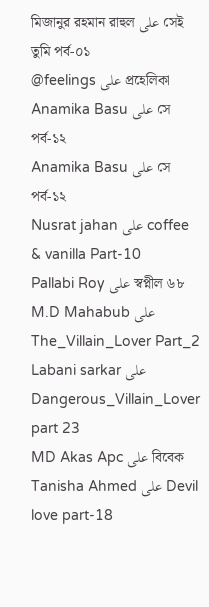মিজানুর রহমান রাহুল على সেই তুমি পর্ব-০১
@feelings على প্রহেলিকা
Anamika Basu على সে পর্ব-১২
Anamika Basu على সে পর্ব-১২
Nusrat jahan على coffee & vanilla Part-10
Pallabi Roy على স্বপ্নীল ৬৮
M.D Mahabub على The_Villain_Lover Part_2
Labani sarkar على Dangerous_Villain_Lover part 23
MD Akas Apc على বিবেক
Tanisha Ahmed على Devil love part-18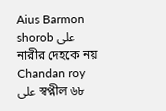Aius Barmon shorob على নারীর দেহকে নয়
Chandan roy على স্বপ্নীল ৬৮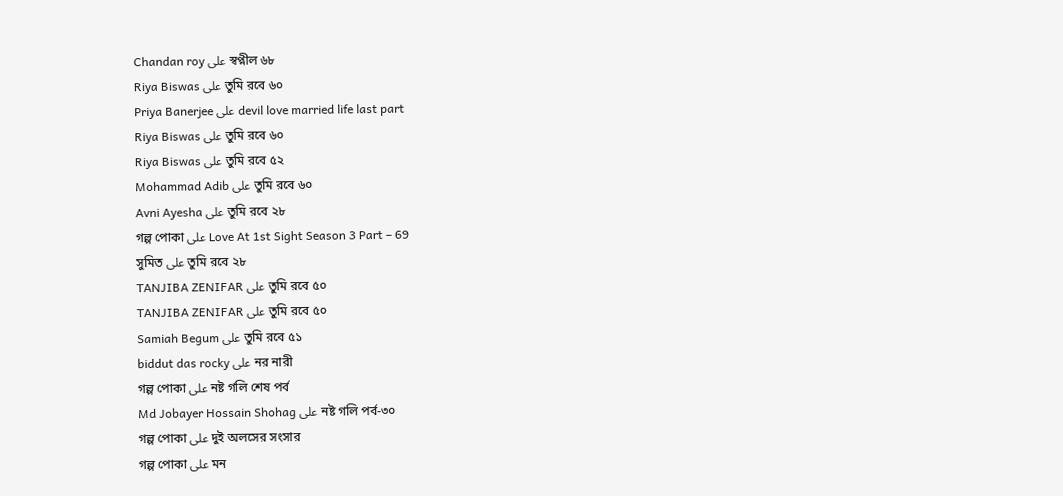Chandan roy على স্বপ্নীল ৬৮
Riya Biswas على তুমি রবে ৬০
Priya Banerjee على devil love married life last part
Riya Biswas على তুমি রবে ৬০
Riya Biswas على তুমি রবে ৫২
Mohammad Adib على তুমি রবে ৬০
Avni Ayesha على তুমি রবে ২৮
গল্প পোকা على Love At 1st Sight Season 3 Part – 69
সুমিত على তুমি রবে ২৮
TANJIBA ZENIFAR على তুমি রবে ৫০
TANJIBA ZENIFAR على তুমি রবে ৫০
Samiah Begum على তুমি রবে ৫১
biddut das rocky على নর নারী
গল্প পোকা على নষ্ট গলি শেষ পর্ব
Md Jobayer Hossain Shohag على নষ্ট গলি পর্ব-৩০
গল্প পোকা على দুই অলসের সংসার
গল্প পোকা على মন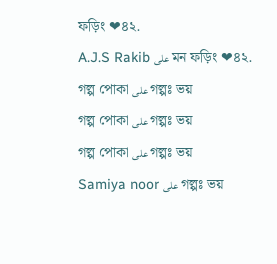ফড়িং ❤৪২.
A.J.S Rakib على মন ফড়িং ❤৪২.
গল্প পোকা على গল্পঃ ভয়
গল্প পোকা على গল্পঃ ভয়
গল্প পোকা على গল্পঃ ভয়
Samiya noor على গল্পঃ ভয়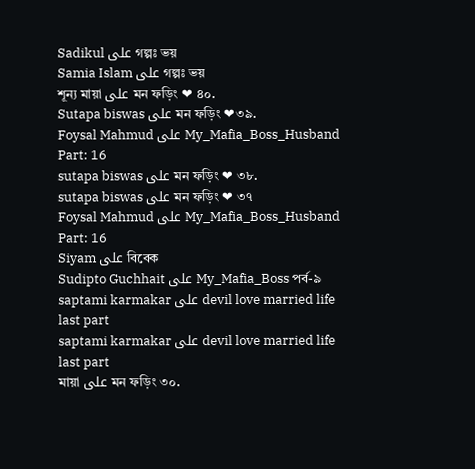Sadikul على গল্পঃ ভয়
Samia Islam على গল্পঃ ভয়
শূন্য মায়া على মন ফড়িং ❤ ৪০.
Sutapa biswas على মন ফড়িং ❤৩৯.
Foysal Mahmud على My_Mafia_Boss_Husband Part: 16
sutapa biswas على মন ফড়িং ❤ ৩৮.
sutapa biswas على মন ফড়িং ❤ ৩৭
Foysal Mahmud على My_Mafia_Boss_Husband Part: 16
Siyam على বিবেক
Sudipto Guchhait على My_Mafia_Boss পর্ব-৯
saptami karmakar على devil love married life last part
saptami karmakar على devil love married life last part
মায়া على মন ফড়িং ৩০.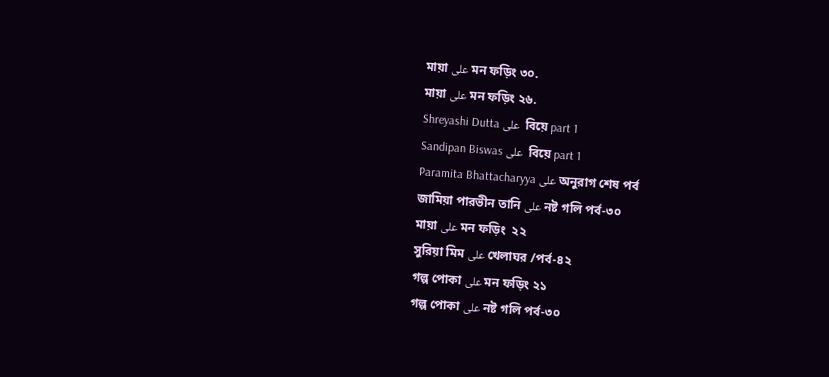মায়া على মন ফড়িং ৩০.
মায়া على মন ফড়িং ২৬.
Shreyashi Dutta على  বিয়ে part 1
Sandipan Biswas على  বিয়ে part 1
Paramita Bhattacharyya على অনুরাগ শেষ পর্ব
জামিয়া পারভীন তানি على নষ্ট গলি পর্ব-৩০
মায়া على মন ফড়িং  ২২
সুরিয়া মিম على খেলাঘর /পর্ব-৪২
গল্প পোকা على মন ফড়িং ২১
গল্প পোকা على নষ্ট গলি পর্ব-৩০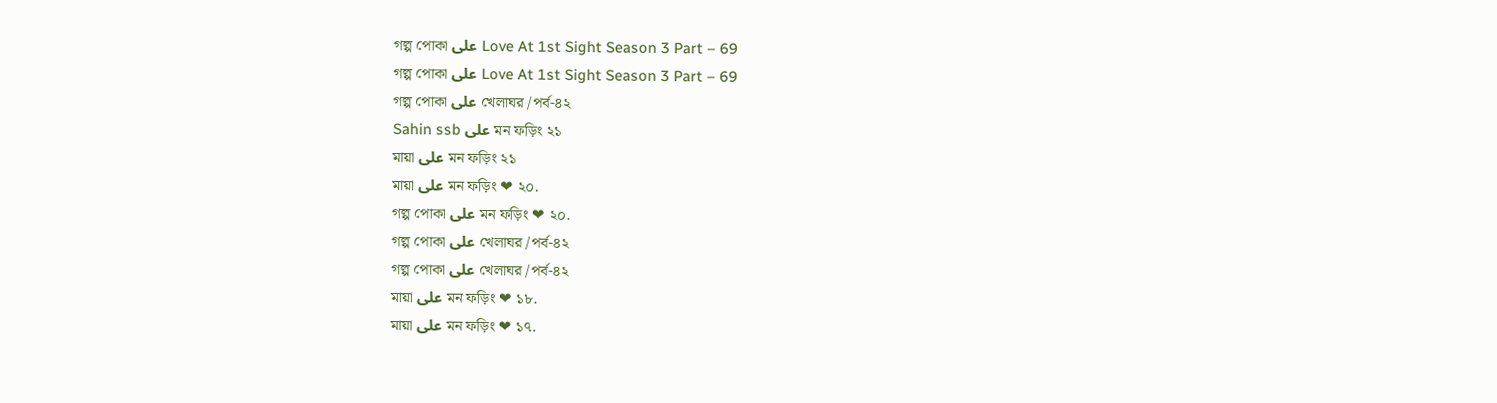গল্প পোকা على Love At 1st Sight Season 3 Part – 69
গল্প পোকা على Love At 1st Sight Season 3 Part – 69
গল্প পোকা على খেলাঘর /পর্ব-৪২
Sahin ssb على মন ফড়িং ২১
মায়া على মন ফড়িং ২১
মায়া على মন ফড়িং ❤ ২০.
গল্প পোকা على মন ফড়িং ❤ ২০.
গল্প পোকা على খেলাঘর /পর্ব-৪২
গল্প পোকা على খেলাঘর /পর্ব-৪২
মায়া على মন ফড়িং ❤ ১৮.
মায়া على মন ফড়িং ❤ ১৭.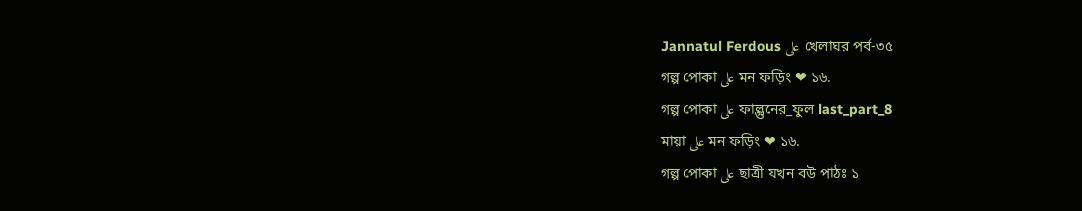Jannatul Ferdous على খেলাঘর পর্ব-৩৫
গল্প পোকা على মন ফড়িং ❤ ১৬.
গল্প পোকা على ফাল্গুনের_ফুল last_part_8
মায়া على মন ফড়িং ❤ ১৬.
গল্প পোকা على ছাত্রী যখন বউ পাঠঃ ১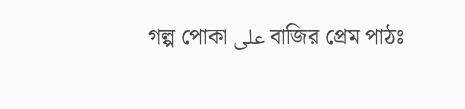গল্প পোকা على বাজির প্রেম পাঠঃ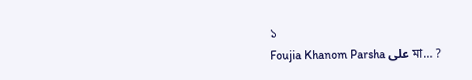১
Foujia Khanom Parsha على মা… ?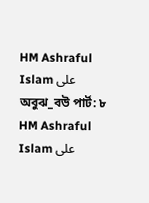HM Ashraful Islam على অবুঝ_বউ পার্ট: ৮
HM Ashraful Islam على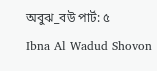অবুঝ_বউ পার্ট: ৫
Ibna Al Wadud Shovon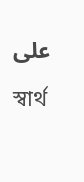على স্বার্থ